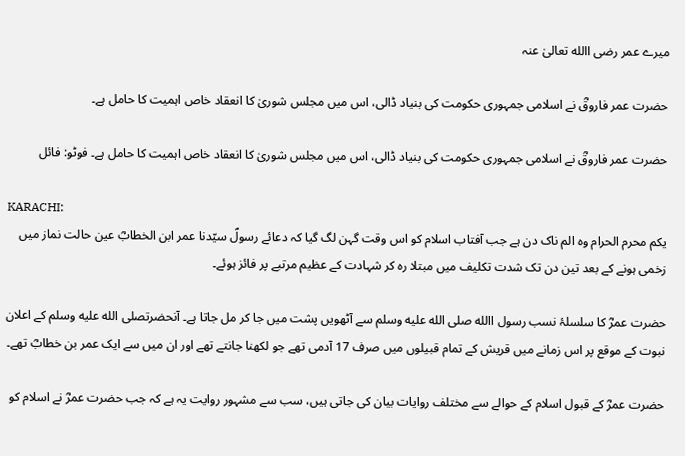میرے عمر رضی االله تعالیٰ عنہ

حضرت عمر فاروقؓ نے اسلامی جمہوری حکومت کی بنیاد ڈالی، اس میں مجلس شوریٰ کا انعقاد خاص اہمیت کا حامل ہے۔

حضرت عمر فاروقؓ نے اسلامی جمہوری حکومت کی بنیاد ڈالی، اس میں مجلس شوریٰ کا انعقاد خاص اہمیت کا حامل ہے۔ فوٹو: فائل

KARACHI:
یکم محرم الحرام وہ الم ناک دن ہے جب آفتاب اسلام کو اس وقت گہن لگ گیا کہ دعائے رسولؐ سیّدنا عمر ابن الخطابؓ عین حالت نماز میں زخمی ہونے کے بعد تین دن تک شدت تکلیف میں مبتلا رہ کر شہادت کے عظیم مرتبے پر فائز ہوئے۔

حضرت عمرؓ کا سلسلۂ نسب رسول االله صلى الله عليه وسلم سے آٹھویں پشت میں جا کر مل جاتا ہے۔ آنحضرتصلى الله عليه وسلم کے اعلان نبوت کے موقع پر اس زمانے میں قریش کے تمام قبیلوں میں صرف 17 آدمی تھے جو لکھنا جانتے تھے اور ان میں سے ایک عمر بن خطابؓ تھے۔

حضرت عمرؓ کے قبول اسلام کے حوالے سے مختلف روایات بیان کی جاتی ہیں، سب سے مشہور روایت یہ ہے کہ جب حضرت عمرؓ نے اسلام کو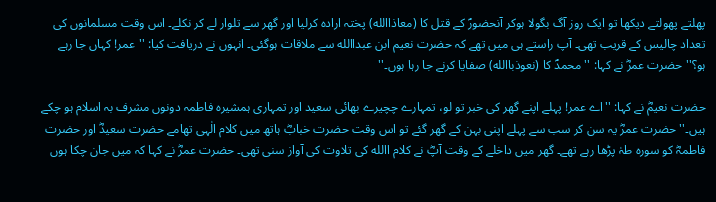پھلتے پھولتے دیکھا تو ایک روز آگ بگولا ہوکر آنحضورؐ کے قتل کا (معاذاالله) پختہ ارادہ کرلیا اور گھر سے تلوار لے کر نکلے۔ اس وقت مسلمانوں کی تعداد چالیس کے قریب تھی۔ آپ راستے ہی میں تھے کہ حضرت نعیم ابن عبداالله سے ملاقات ہوگئی۔ انہوں نے دریافت کیا: ''عمر! کہاں جا رہے ہو؟'' حضرت عمرؓ نے کہا: ''محمدؐ کا (نعوذباالله) صفایا کرنے جا رہا ہوں۔''

حضرت نعیمؓ نے کہا: ''اے عمر! پہلے اپنے گھر کی خبر تو لو، تمہارے چچیرے بھائی سعید اور تمہاری ہمشیرہ فاطمہ دونوں مشرف بہ اسلام ہو چکے ہیں۔'' حضرت عمرؓ یہ سن کر سب سے پہلے اپنی بہن کے گھر گئے تو اس وقت حضرت خبابؓ ہاتھ میں کلام الٰہی تھامے حضرت سعیدؓ اور حضرت فاطمہؓ کو سورہ طہٰ پڑھا رہے تھے۔ گھر میں داخلے کے وقت آپؓ نے کلام االله کی تلاوت کی آواز سنی تھی۔ حضرت عمرؓ نے کہا کہ میں جان چکا ہوں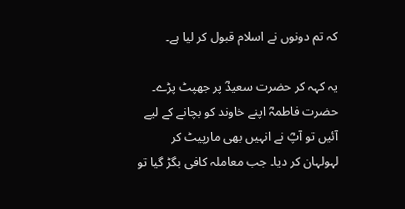کہ تم دونوں نے اسلام قبول کر لیا ہے۔

یہ کہہ کر حضرت سعیدؓ پر جھپٹ پڑے۔ حضرت فاطمہؓ اپنے خاوند کو بچانے کے لیے آئیں تو آپؓ نے انہیں بھی مارپیٹ کر لہولہان کر دیا۔ جب معاملہ کافی بگڑ گیا تو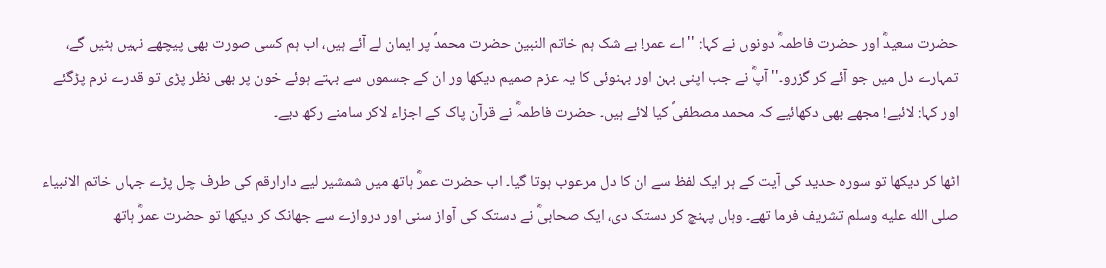حضرت سعیدؓ اور حضرت فاطمہؓ دونوں نے کہا: ''اے عمر! بے شک ہم خاتم النبین حضرت محمدؐ پر ایمان لے آئے ہیں، اب ہم کسی صورت بھی پیچھے نہیں ہٹیں گے، تمہارے دل میں جو آئے کر گزرو۔'' آپؓ نے جب اپنی بہن اور بہنوئی کا یہ عزم صمیم دیکھا ور ان کے جسموں سے بہتے ہوئے خون پر بھی نظر پڑی تو قدرے نرم پڑگئے اور کہا: لائیے! مجھے بھی دکھائیے کہ محمد مصطفیؐ کیا لائے ہیں۔ حضرت فاطمہؓ نے قرآن پاک کے اجزاء لاکر سامنے رکھ دیے۔

اٹھا کر دیکھا تو سورہ حدید کی آیت کے ہر ایک لفظ سے ان کا دل مرعوب ہوتا گیا۔ اب حضرت عمرؓ ہاتھ میں شمشیر لیے دارارقم کی طرف چل پڑے جہاں خاتم الانبیاء صلى الله عليه وسلم تشریف فرما تھے۔ وہاں پہنچ کر دستک دی، ایک صحابیؓ نے دستک کی آواز سنی اور دروازے سے جھانک کر دیکھا تو حضرت عمرؓ ہاتھ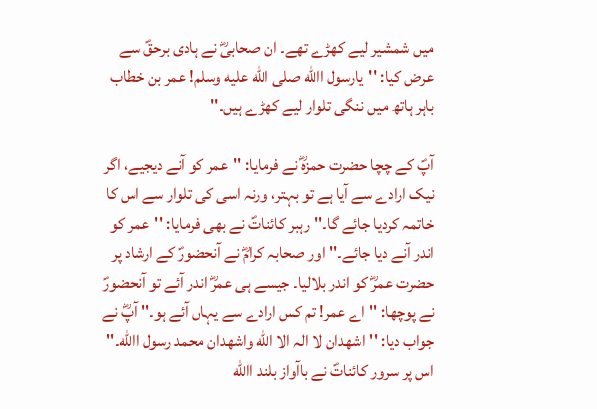میں شمشیر لیے کھڑے تھے۔ ان صحابیؓ نے ہادی برحقؐ سے عرض کیا: ''یارسول االله صلى الله عليه وسلم! عمر بن خطاب باہر ہاتھ میں ننگی تلوار لیے کھڑے ہیں۔''

آپؐ کے چچا حضرت حمزہؓ نے فرمایا: ''عمر کو آنے دیجیے، اگر نیک ارادے سے آیا ہے تو بہتر، ورنہ اسی کی تلوار سے اس کا خاتمہ کردیا جائے گا۔'' رہبر کائناتؐ نے بھی فرمایا: ''عمر کو اندر آنے دیا جائے۔'' اور صحابہ کرامؓ نے آنحضورؐ کے ارشاد پر حضرت عمرؓ کو اندر بلالیا۔ جیسے ہی عمرؓ اندر آئے تو آنحضورؐ نے پوچھا: ''اے عمر! تم کس ارادے سے یہاں آئے ہو۔'' آپؓ نے جواب دیا: ''اشھدان لا الہ الا الله واشھدان محمد رسول االله۔'' اس پر سرور کائناتؐ نے باآواز بلند االله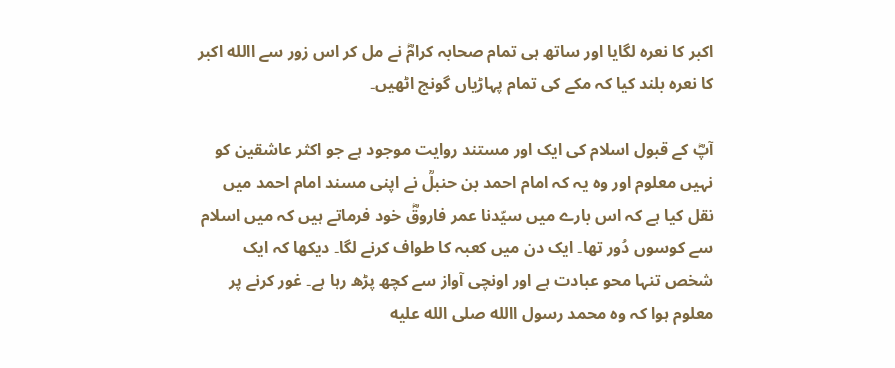اکبر کا نعرہ لگایا اور ساتھ ہی تمام صحابہ کرامؓ نے مل کر اس زور سے االله اکبر کا نعرہ بلند کیا کہ مکے کی تمام پہاڑیاں گونج اٹھیں۔

آپؓ کے قبول اسلام کی ایک اور مستند روایت موجود ہے جو اکثر عاشقین کو نہیں معلوم اور وہ یہ کہ امام احمد بن حنبلؒ نے اپنی مسند امام احمد میں نقل کیا ہے کہ اس بارے میں سیّدنا عمر فاروقؓ خود فرماتے ہیں کہ میں اسلام سے کوسوں دُور تھا۔ ایک دن میں کعبہ کا طواف کرنے لگا۔ دیکھا کہ ایک شخص تنہا محو عبادت ہے اور اونچی آواز سے کچھ پڑھ رہا ہے۔ غور کرنے پر معلوم ہوا کہ وہ محمد رسول االله صلى الله عليه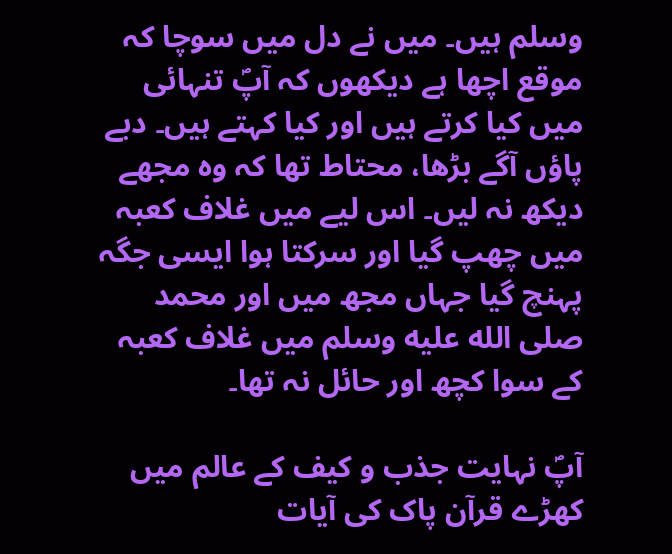وسلم ہیں۔ میں نے دل میں سوچا کہ موقع اچھا ہے دیکھوں کہ آپؐ تنہائی میں کیا کرتے ہیں اور کیا کہتے ہیں۔ دبے پاؤں آگے بڑھا، محتاط تھا کہ وہ مجھے دیکھ نہ لیں۔ اس لیے میں غلاف کعبہ میں چھپ گیا اور سرکتا ہوا ایسی جگہ پہنچ گیا جہاں مجھ میں اور محمد صلى الله عليه وسلم میں غلاف کعبہ کے سوا کچھ اور حائل نہ تھا۔

آپؐ نہایت جذب و کیف کے عالم میں کھڑے قرآن پاک کی آیات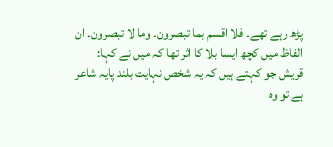پڑھ رہے تھے۔ فلا اقسم بما تبصرون۔ وما لا تبصرون۔ ان الفاظ میں کچھ ایسا بلا کا اثر تھا کہ میں نے کہا: قریش جو کہتے ہیں کہ یہ شخص نہایت بلند پایہ شاعر ہے تو وہ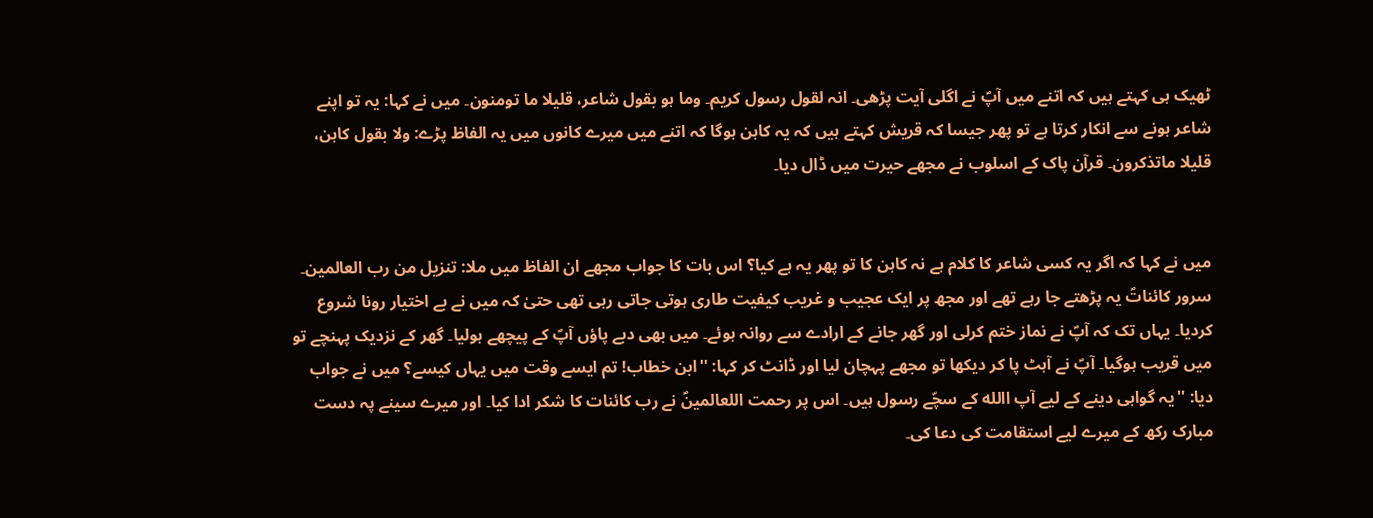ٹھیک ہی کہتے ہیں کہ اتنے میں آپؐ نے اگلی آیت پڑھی۔ انہ لقول رسول کریم۔ وما ہو بقول شاعر، قلیلا ما تومنون۔ میں نے کہا: یہ تو اپنے شاعر ہونے سے انکار کرتا ہے تو پھر جیسا کہ قریش کہتے ہیں کہ یہ کاہن ہوگا کہ اتنے میں میرے کانوں میں یہ الفاظ پڑے: ولا بقول کاہن، قلیلا ماتذکرون۔ قرآن پاک کے اسلوب نے مجھے حیرت میں ڈال دیا۔


میں نے کہا کہ اگر یہ کسی شاعر کا کلام ہے نہ کاہن کا تو پھر یہ ہے کیا؟ اس بات کا جواب مجھے ان الفاظ میں ملا: تنزیل من رب العالمین۔ سرور کائناتؐ یہ پڑھتے جا رہے تھے اور مجھ پر ایک عجیب و غریب کیفیت طاری ہوتی جاتی رہی تھی حتیٰ کہ میں نے بے اختیار رونا شروع کردیا۔ یہاں تک کہ آپؐ نے نماز ختم کرلی اور گھر جانے کے ارادے سے روانہ ہوئے۔ میں بھی دبے پاؤں آپؐ کے پیچھے ہولیا۔ گھر کے نزدیک پہنچے تو میں قریب ہوگیا۔ آپؐ نے آہٹ پا کر دیکھا تو مجھے پہچان لیا اور ڈانٹ کر کہا: ''ابن خطاب! تم ایسے وقت میں یہاں کیسے؟ میں نے جواب دیا: ''یہ گواہی دینے کے لیے آپ االله کے سچّے رسول ہیں۔ اس پر رحمت اللعالمینؐ نے رب کائنات کا شکر ادا کیا۔ اور میرے سینے پہ دست مبارک رکھ کے میرے لیے استقامت کی دعا کی۔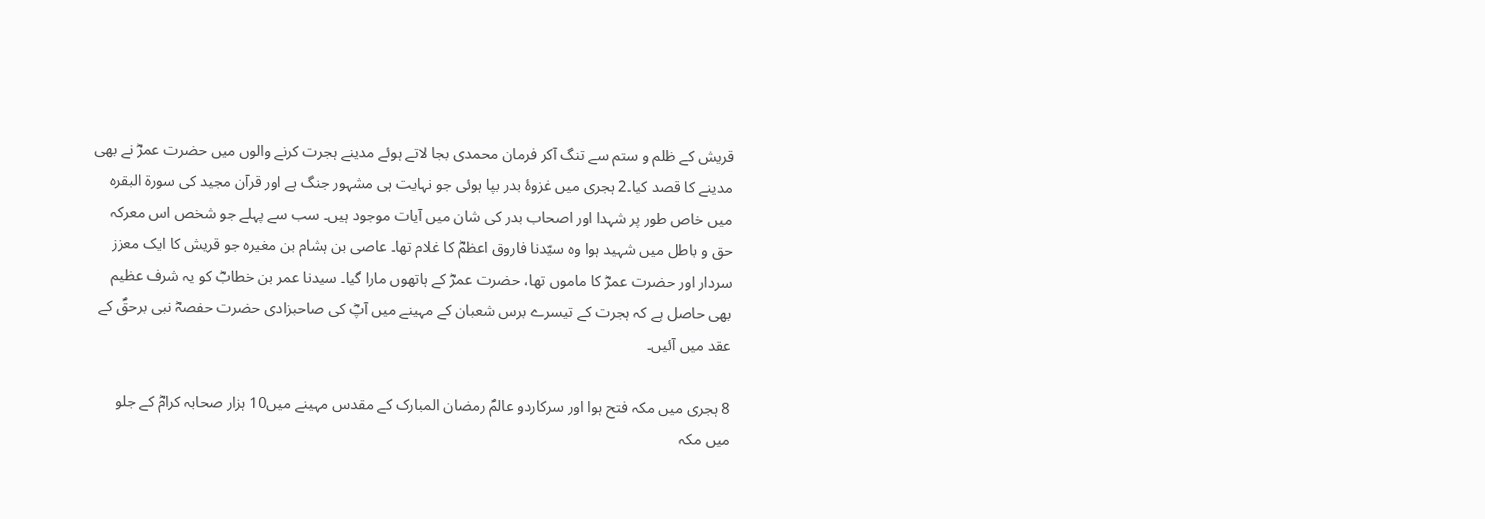قریش کے ظلم و ستم سے تنگ آکر فرمان محمدی بجا لاتے ہوئے مدینے ہجرت کرنے والوں میں حضرت عمرؓ نے بھی مدینے کا قصد کیا۔2 ہجری میں غزوۂ بدر بپا ہوئی جو نہایت ہی مشہور جنگ ہے اور قرآن مجید کی سورۃ البقرہ میں خاص طور پر شہدا اور اصحاب بدر کی شان میں آیات موجود ہیں۔ سب سے پہلے جو شخص اس معرکہ حق و باطل میں شہید ہوا وہ سیّدنا فاروق اعظمؓ کا غلام تھا۔ عاصی بن ہشام بن مغیرہ جو قریش کا ایک معزز سردار اور حضرت عمرؓ کا ماموں تھا، حضرت عمرؓ کے ہاتھوں مارا گیا۔ سیدنا عمر بن خطابؓ کو یہ شرف عظیم بھی حاصل ہے کہ ہجرت کے تیسرے برس شعبان کے مہینے میں آپؓ کی صاحبزادی حضرت حفصہؓ نبی برحقؐ کے عقد میں آئیں۔

8 ہجری میں مکہ فتح ہوا اور سرکاردو عالمؐ رمضان المبارک کے مقدس مہینے میں10 ہزار صحابہ کرامؓ کے جلو میں مکہ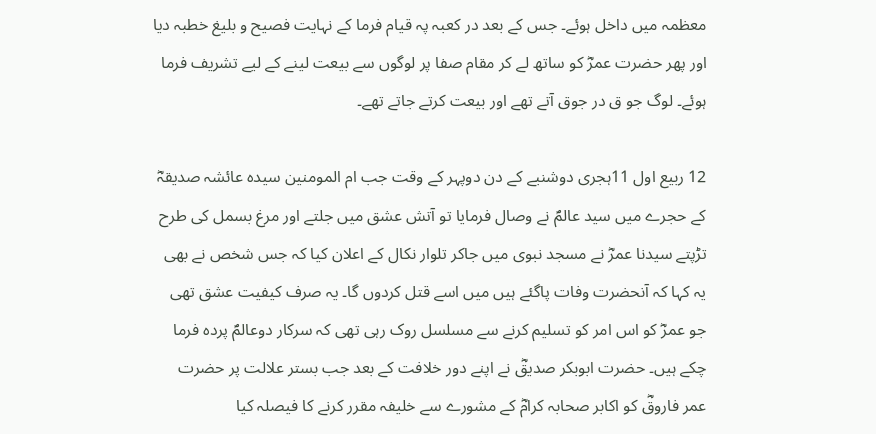معظمہ میں داخل ہوئے۔ جس کے بعد در کعبہ پہ قیام فرما کے نہایت فصیح و بلیغ خطبہ دیا اور پھر حضرت عمرؓ کو ساتھ لے کر مقام صفا پر لوگوں سے بیعت لینے کے لیے تشریف فرما ہوئے۔ لوگ جو ق در جوق آتے تھے اور بیعت کرتے جاتے تھے۔

12 ربیع اول 11ہجری دوشنبے کے دن دوپہر کے وقت جب ام المومنین سیدہ عائشہ صدیقہؓ کے حجرے میں سید عالمؐ نے وصال فرمایا تو آتش عشق میں جلتے اور مرغ بسمل کی طرح تڑپتے سیدنا عمرؓ نے مسجد نبوی میں جاکر تلوار نکال کے اعلان کیا کہ جس شخص نے بھی یہ کہا کہ آنحضرت وفات پاگئے ہیں میں اسے قتل کردوں گا۔ یہ صرف کیفیت عشق تھی جو عمرؓ کو اس امر کو تسلیم کرنے سے مسلسل روک رہی تھی کہ سرکار دوعالمؐ پردہ فرما چکے ہیں۔ حضرت ابوبکر صدیقؓ نے اپنے دور خلافت کے بعد جب بستر علالت پر حضرت عمر فاروقؓ کو اکابر صحابہ کرامؓ کے مشورے سے خلیفہ مقرر کرنے کا فیصلہ کیا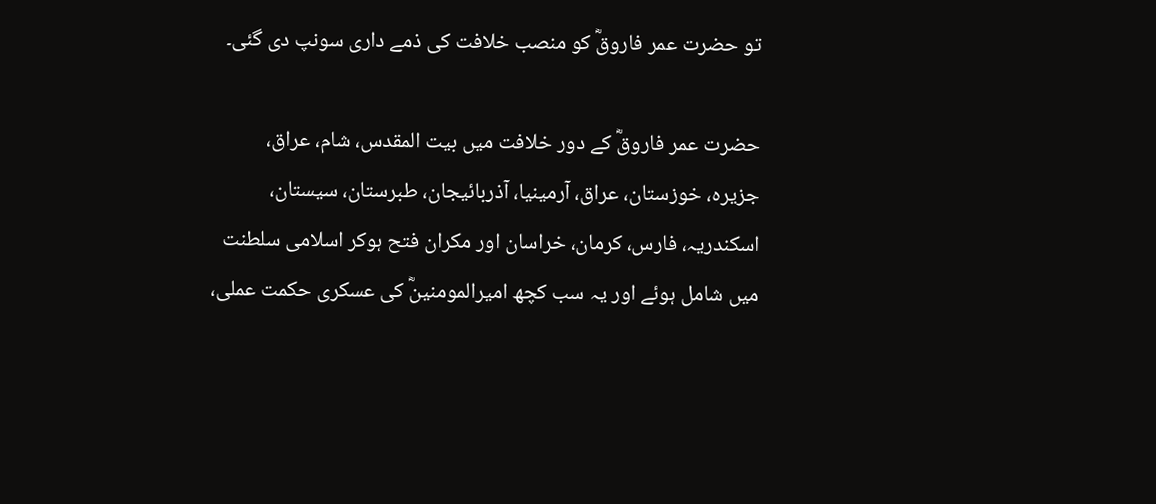تو حضرت عمر فاروقؓ کو منصب خلافت کی ذمے داری سونپ دی گئی۔

حضرت عمر فاروقؓ کے دور خلافت میں بیت المقدس، شام، عراق، جزیرہ، خوزستان، عراق، آرمینیا، آذربائیجان، طبرستان، سیستان، اسکندریہ، فارس، کرمان، خراسان اور مکران فتح ہوکر اسلامی سلطنت میں شامل ہوئے اور یہ سب کچھ امیرالمومنینؓ کی عسکری حکمت عملی،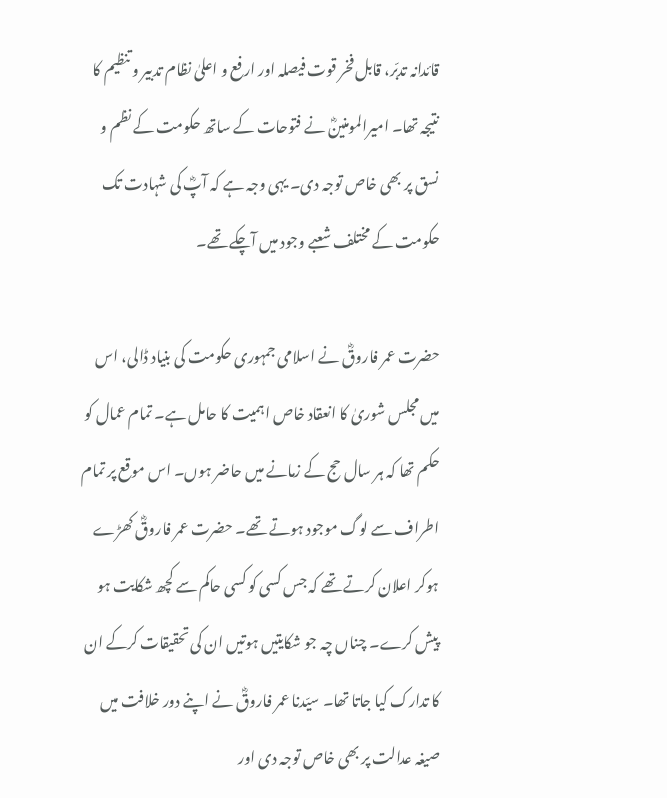قائدانہ تدبّر، قابل فخر قوت فیصلہ اور ارفع و اعلیٰ نظام تدبیر و تنظیم کا نتیجہ تھا۔ امیرالمومنینؓ نے فتوحات کے ساتھ حکومت کے نظم و نسق پر بھی خاص توجہ دی۔ یہی وجہ ہے کہ آپؓ کی شہادت تک حکومت کے مختلف شعبے وجود میں آچکے تھے۔

حضرت عمر فاروقؓ نے اسلامی جمہوری حکومت کی بنیاد ڈالی، اس میں مجلس شوریٰ کا انعقاد خاص اہمیت کا حامل ہے۔ تمام عمال کو حکم تھا کہ ہر سال حج کے زمانے میں حاضر ہوں۔ اس موقع پر تمام اطراف سے لوگ موجود ہوتے تھے۔ حضرت عمر فاروقؓ کھڑے ہوکر اعلان کرتے تھے کہ جس کسی کو کسی حاکم سے کچھ شکایت ہو پیش کرے۔ چناں چہ جو شکایتیں ہوتیں ان کی تحقیقات کرکے ان کا تدارک کیا جاتا تھا۔ سیّدنا عمر فاروقؓ نے اپنے دور خلافت میں صیغہ عدالت پر بھی خاص توجہ دی اور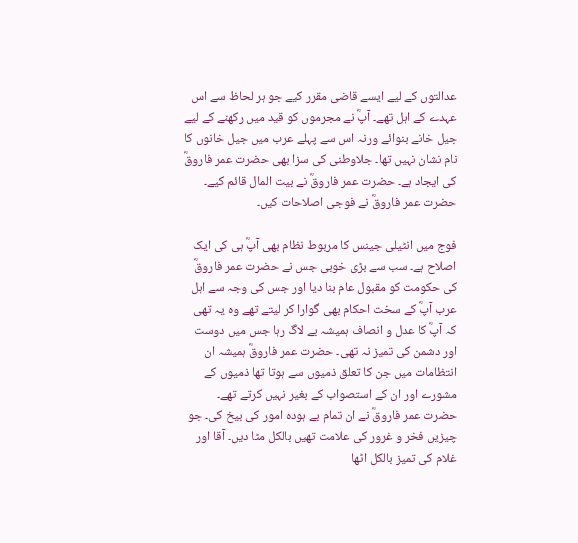عدالتوں کے لیے ایسے قاضی مقرر کیے جو ہر لحاظ سے اس عہدے کے اہل تھے۔ آپؓ نے مجرموں کو قید میں رکھنے کے لیے جیل خانے بنوائے ورنہ اس سے پہلے عرب میں جیل خانوں کا نام نشان نہیں تھا۔ جلاوطنی کی سزا بھی حضرت عمر فاروقؓ کی ایجاد ہے۔ حضرت عمر فاروقؓ نے بیت المال قائم کیے۔ حضرت عمر فاروقؓ نے فوجی اصلاحات کیں۔

فوج میں انٹیلی جینس کا مربوط نظام بھی آپؓ ہی کی ایک اصلاح ہے۔ سب سے بڑی خوبی جس نے حضرت عمر فاروقؓ کی حکومت کو مقبول عام بنا دیا اور جس کی وجہ سے اہل عرب آپؓ کے سخت احکام بھی گوارا کر لیتے تھے وہ یہ تھی کہ آپؓ کا عدل و انصاف ہمیشہ بے لاگ رہا جس میں دوست اور دشمن کی تمیز نہ تھی۔ حضرت عمر فاروقؓ ہمیشہ ان انتظامات میں جن کا تعلق ذمیوں سے ہوتا تھا ذمیوں کے مشورے اور ان کے استصواب کے بغیر نہیں کرتے تھے۔ حضرت عمر فاروقؓ نے ان تمام بے ہودہ امور کی بیخ کی۔ جو چیزیں فخر و غرور کی علامت تھیں بالکل مٹا دیں۔ آقا اور غلام کی تمیز بالکل اٹھا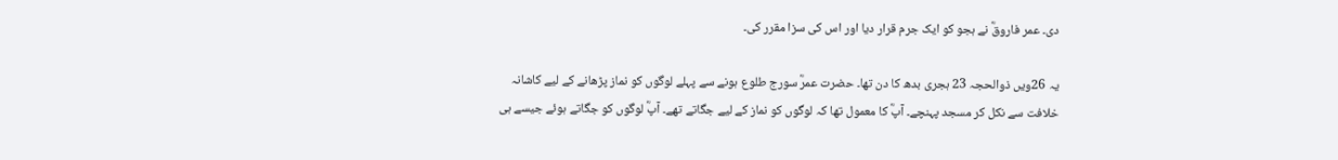دی۔ عمر فاروقؓ نے ہجو کو ایک جرم قرار دیا اور اس کی سزا مقرر کی۔

یہ 26ویں ذوالحجہ 23 ہجری بدھ کا دن تھا۔ حضرت عمرؓ سورج طلوع ہونے سے پہلے لوگوں کو نماز پڑھانے کے لیے کاشانہ خلافت سے نکل کر مسجد پہنچے۔ آپؓ کا معمول تھا کہ لوگوں کو نماز کے لیے جگاتے تھے۔ آپؓ لوگوں کو جگاتے ہوئے جیسے ہی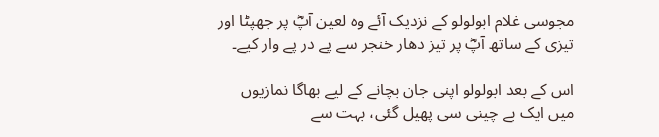مجوسی غلام ابولولو کے نزدیک آئے وہ لعین آپؓ پر جھپٹا اور تیزی کے ساتھ آپؓ پر تیز دھار خنجر سے پے در پے وار کیے۔

اس کے بعد ابولولو اپنی جان بچانے کے لیے بھاگا نمازیوں میں ایک بے چینی سی پھیل گئی، بہت سے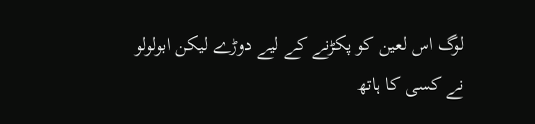لوگ اس لعین کو پکڑنے کے لیے دوڑے لیکن ابولولو نے کسی کا ہاتھ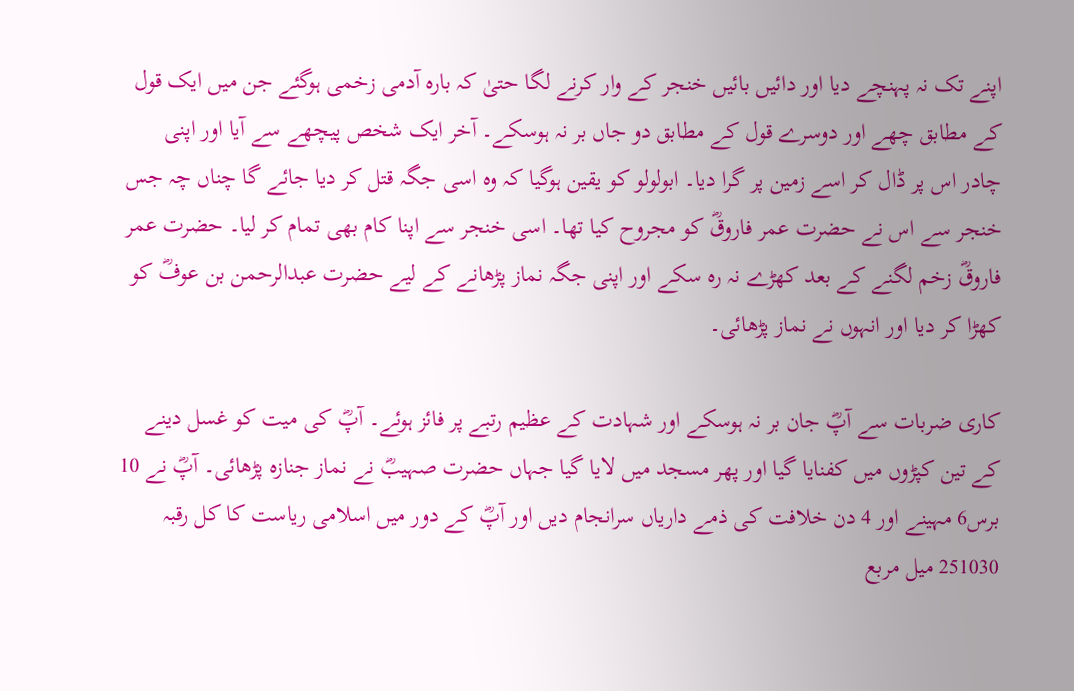اپنے تک نہ پہنچے دیا اور دائیں بائیں خنجر کے وار کرنے لگا حتیٰ کہ بارہ آدمی زخمی ہوگئے جن میں ایک قول کے مطابق چھے اور دوسرے قول کے مطابق دو جاں بر نہ ہوسکے۔ آخر ایک شخص پیچھے سے آیا اور اپنی چادر اس پر ڈال کر اسے زمین پر گرا دیا۔ ابولولو کو یقین ہوگیا کہ وہ اسی جگہ قتل کر دیا جائے گا چناں چہ جس خنجر سے اس نے حضرت عمر فاروقؓ کو مجروح کیا تھا۔ اسی خنجر سے اپنا کام بھی تمام کر لیا۔ حضرت عمر فاروقؓ زخم لگنے کے بعد کھڑے نہ رہ سکے اور اپنی جگہ نماز پڑھانے کے لیے حضرت عبدالرحمن بن عوفؓ کو کھڑا کر دیا اور انہوں نے نماز پڑھائی۔

کاری ضربات سے آپؓ جان بر نہ ہوسکے اور شہادت کے عظیم رتبے پر فائز ہوئے۔ آپؓ کی میت کو غسل دینے کے تین کپڑوں میں کفنایا گیا اور پھر مسجد میں لایا گیا جہاں حضرت صہیبؓ نے نماز جنازہ پڑھائی۔ آپؓ نے 10 برس6 مہینے اور 4 دن خلافت کی ذمے داریاں سرانجام دیں اور آپؓ کے دور میں اسلامی ریاست کا کل رقبہ 251030 میل مربع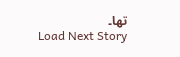تھا۔
Load Next Story